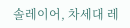솔레이어, 차세대 레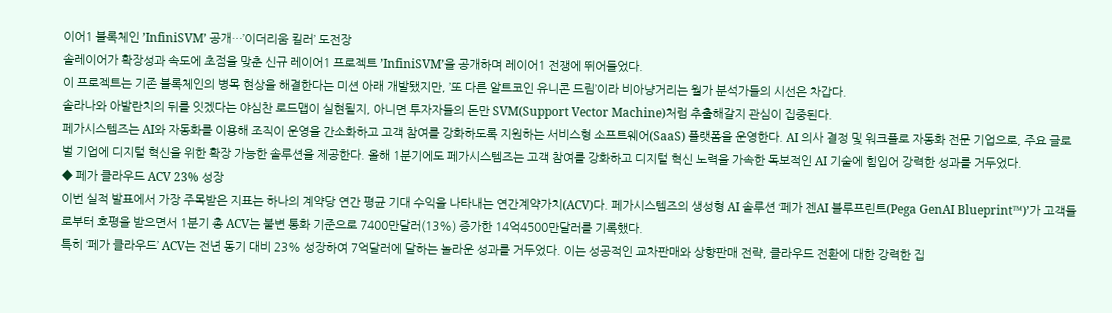이어1 블록체인 ’InfiniSVM’ 공개…’이더리움 킬러’ 도전장
솔레이어가 확장성과 속도에 초점을 맞춘 신규 레이어1 프로젝트 ’InfiniSVM’을 공개하며 레이어1 전쟁에 뛰어들었다.
이 프로젝트는 기존 블록체인의 병목 현상을 해결한다는 미션 아래 개발됐지만, ’또 다른 알트코인 유니콘 드림’이라 비아냥거리는 월가 분석가들의 시선은 차갑다.
솔라나와 아발란치의 뒤를 잇겠다는 야심찬 로드맵이 실현될지, 아니면 투자자들의 돈만 SVM(Support Vector Machine)처럼 추출해갈지 관심이 집중된다.
페가시스템즈는 AI와 자동화를 이용해 조직이 운영을 간소화하고 고객 참여를 강화하도록 지원하는 서비스형 소프트웨어(SaaS) 플랫폼을 운영한다. AI 의사 결정 및 워크플로 자동화 전문 기업으로, 주요 글로벌 기업에 디지털 혁신을 위한 확장 가능한 솔루션을 제공한다. 올해 1분기에도 페가시스템즈는 고객 참여를 강화하고 디지털 혁신 노력을 가속한 독보적인 AI 기술에 힘입어 강력한 성과를 거두었다.
◆ 페가 클라우드 ACV 23% 성장
이번 실적 발표에서 가장 주목받은 지표는 하나의 계약당 연간 평균 기대 수익을 나타내는 연간계약가치(ACV)다. 페가시스템즈의 생성형 AI 솔루션 ‘페가 젠AI 블루프린트(Pega GenAI Blueprint™)’가 고객들로부터 호평을 받으면서 1분기 총 ACV는 불변 통화 기준으로 7400만달러(13%) 증가한 14억4500만달러를 기록했다.
특히 ‘페가 클라우드’ ACV는 전년 동기 대비 23% 성장하여 7억달러에 달하는 놀라운 성과를 거두었다. 이는 성공적인 교차판매와 상향판매 전략, 클라우드 전환에 대한 강력한 집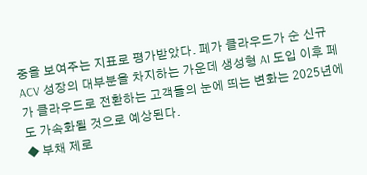중을 보여주는 지표로 평가받았다. 페가 클라우드가 순 신규 ACV 성장의 대부분을 차지하는 가운데 생성형 AI 도입 이후 페가 클라우드로 전환하는 고객들의 눈에 띄는 변화는 2025년에도 가속화될 것으로 예상된다.
◆ 부채 제로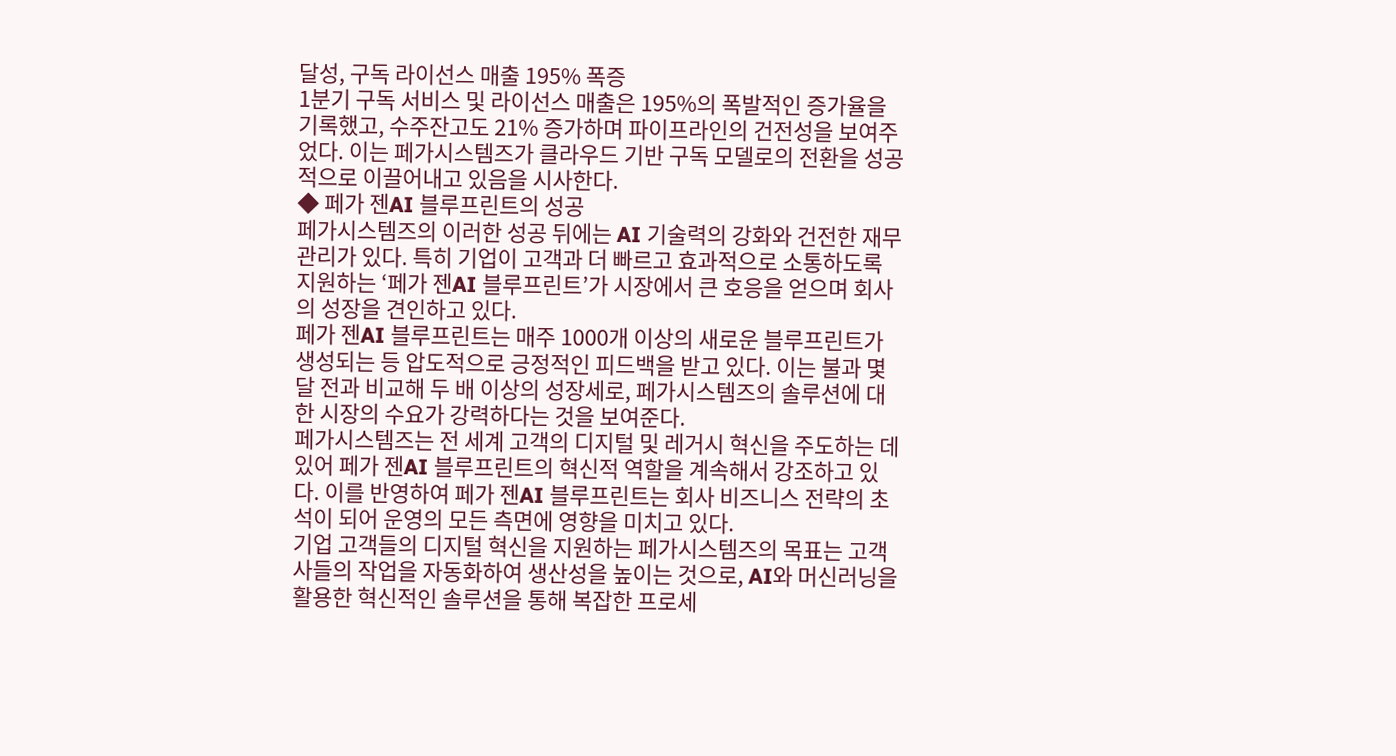달성, 구독 라이선스 매출 195% 폭증
1분기 구독 서비스 및 라이선스 매출은 195%의 폭발적인 증가율을 기록했고, 수주잔고도 21% 증가하며 파이프라인의 건전성을 보여주었다. 이는 페가시스템즈가 클라우드 기반 구독 모델로의 전환을 성공적으로 이끌어내고 있음을 시사한다.
◆ 페가 젠AI 블루프린트의 성공
페가시스템즈의 이러한 성공 뒤에는 AI 기술력의 강화와 건전한 재무 관리가 있다. 특히 기업이 고객과 더 빠르고 효과적으로 소통하도록 지원하는 ‘페가 젠AI 블루프린트’가 시장에서 큰 호응을 얻으며 회사의 성장을 견인하고 있다.
페가 젠AI 블루프린트는 매주 1000개 이상의 새로운 블루프린트가 생성되는 등 압도적으로 긍정적인 피드백을 받고 있다. 이는 불과 몇 달 전과 비교해 두 배 이상의 성장세로, 페가시스템즈의 솔루션에 대한 시장의 수요가 강력하다는 것을 보여준다.
페가시스템즈는 전 세계 고객의 디지털 및 레거시 혁신을 주도하는 데 있어 페가 젠AI 블루프린트의 혁신적 역할을 계속해서 강조하고 있다. 이를 반영하여 페가 젠AI 블루프린트는 회사 비즈니스 전략의 초석이 되어 운영의 모든 측면에 영향을 미치고 있다.
기업 고객들의 디지털 혁신을 지원하는 페가시스템즈의 목표는 고객사들의 작업을 자동화하여 생산성을 높이는 것으로, AI와 머신러닝을 활용한 혁신적인 솔루션을 통해 복잡한 프로세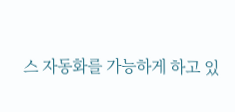스 자동화를 가능하게 하고 있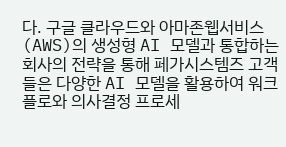다. 구글 클라우드와 아마존웹서비스(AWS)의 생성형 AI 모델과 통합하는 회사의 전략을 통해 페가시스템즈 고객들은 다양한 AI 모델을 활용하여 워크플로와 의사결정 프로세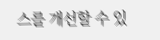스를 개선할 수 있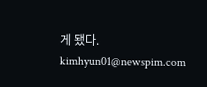게 됐다.
kimhyun01@newspim.com